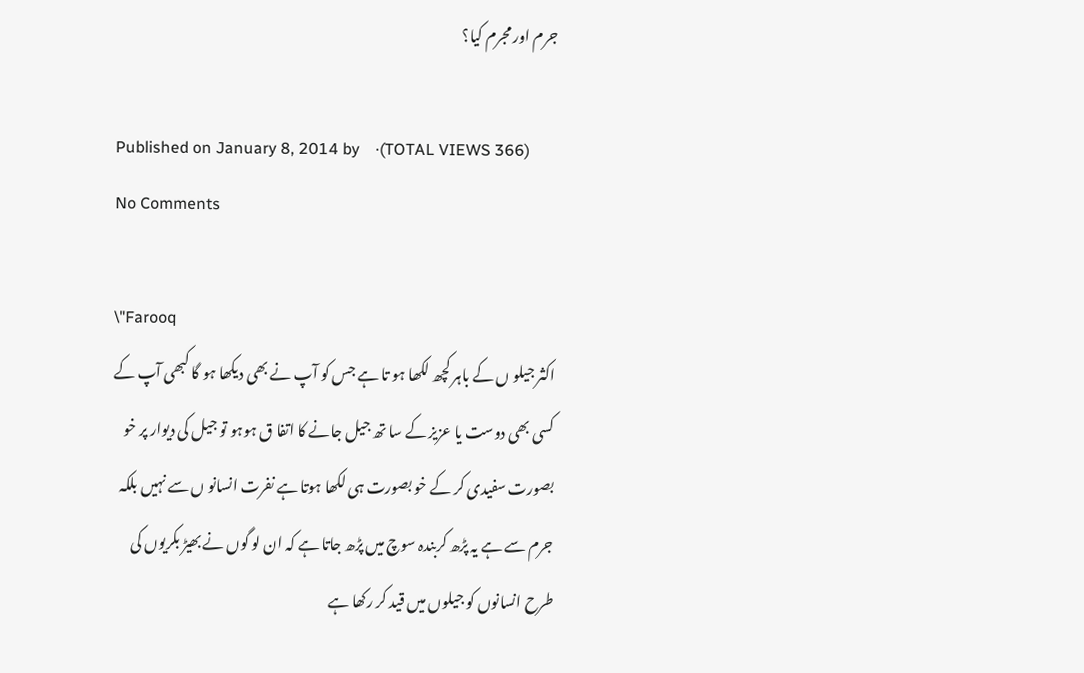جرم اور مجرم کیا؟

Published on January 8, 2014 by    ·(TOTAL VIEWS 366)      No Comments

\"Farooq
اکثر جیلو ں کے باہر کچھ لکھا ہو تا ہے جس کو آپ نے بھی دیکھا ہو گا کبھی آپ کے کسی بھی دوست یا عزیز کے سا تھ جیل جانے کا اتفا ق ہوہو تو جیل کی دیوار پر خو بصورت سفیدی کر کے خو بصورت ہی لکھا ہوتا ہے نفرت انسانو ں سے نہیں بلکہ جرم سے ہے یہ پڑھ کربندہ سوچ میں پڑھ جاتا ہے کہ ان لو گوں نے بھیڑ بکریوں کی طرح انسانوں کو جیلوں میں قید کر رکھا ہے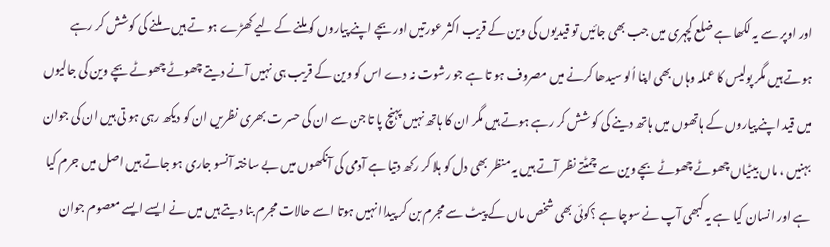اور اوپر سے یہ لکھا ہے ضلع کچہری میں جب بھی جائیں تو قیدیوں کی وین کے قریب اکثر عورتیں اور بچے اپنے پیاروں کو ملنے کے لیے کھڑے ہو تے ہیں۔ملنے کی کوشش کر رہے ہوتے ہیں مگر پولیس کا عملہ وہاں بھی اپنا اُلو سیدھا کرنے میں مصروف ہو تا ہے جو رشوت نہ دے اس کو وین کے قریب ہی نہیں آنے دیتے چھوٹے چھوٹے بچے وین کی جالیوں میں قید اپنے پیاروں کے ہاتھوں میں ہاتھ دینے کی کو شش کر رہے ہوتے ہیں مگر ان کا ہاتھ نہیں پہنچ پا تا جن سے ان کی حسر ت بھری نظریں ان کو دیکھ رہی ہو تی ہیں ان کی جوان بہنیں ، ماں بیٹیاں چھوٹے چھوٹے بچے وین سے چمٹتے نظر آتے ہیں یہ منظر بھی دل کو ہلا کر رکھ دتیا ہے آدمی کی آنکھوں میں بے ساختہ آنسو جاری ہو جاتے ہیں اصل میں جرم کیا ہے اور انسان کیا ہے یہ کبھی آپ نے سوچا ہے ؟کوئی بھی شخص ماں کے پیٹ سے مجرم بن کر پیداا نہیں ہوتا اسے حالات مجرم بنا دیتے ہیں میں نے ایسے ایسے معصوم جوان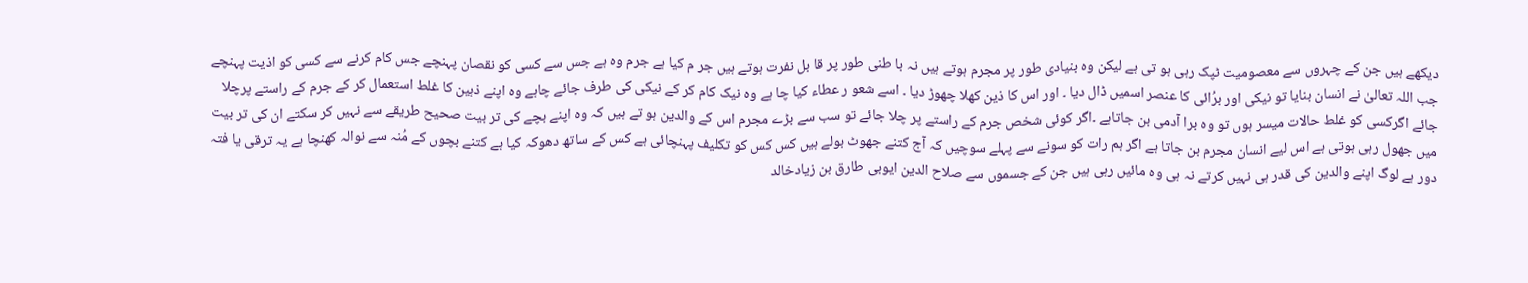دیکھے ہیں جن کے چہروں سے معصومیت ٹپک رہی ہو تی ہے لیکن وہ بنیادی طور پر مجرم ہوتے ہیں نہ با طنی طور پر قا بل نفرت ہوتے ہیں جر م کیا ہے جرم وہ ہے جس سے کسی کو نقصان پہنچے جس کام کرنے سے کسی کو اذیت پہنچے جب اللہ تعالیٰ نے انسان بنایا تو نیکی اور برُائی کا عنصر اسمیں ڈال دیا ۔ اور اس کا ذین کھلا چھوڑ دیا ۔ اسے شعو ر عطاء کیا چا ہے وہ نیک کام کر کے نیکی کی طرف جائے چاہے وہ اپنے ذہین کا غلط استعمال کر کے جرم کے راستے پرچلا جائے اگرکسی کو غلط حالات میسر ہوں تو وہ برا آدمی بن جاتاہے ۔اگر کوئی شخص جرم کے راستے پر چلا جائے تو سب سے بڑے مجرم اس کے والدین ہو تے ہیں کہ وہ اپنے بچے کی تر بیت صحیح طریقے سے نہیں کر سکتے ان کی تر بیت میں جھول رہی ہوتی ہے اس لیے انسان مجرم بن جاتا ہے اگر ہم رات کو سونے سے پہلے سوچیں کہ آج کتنے جھوٹ بولے ہیں کس کس کو تکلیف پہنچائی ہے کس کے ساتھ دھوکہ کیا ہے کتنے بچوں کے مُنہ سے نوالہ کھنچا ہے یہ ترقی یا فتہ دور ہے لوگ اپنے والدین کی قدر ہی نہیں کرتے نہ ہی وہ مائیں رہی ہیں جن کے جسموں سے صلاح الدین ایوبی طارق بن زیادخالد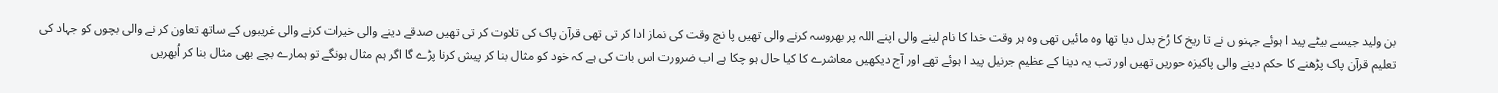بن ولید جیسے بیٹے پید ا ہوئے جہنو ں نے تا ریخ کا رُخ بدل دیا تھا وہ مائیں تھی وہ ہر وقت خدا کا نام لینے والی اپنے اللہ پر بھروسہ کرنے والی تھیں پا نچ وقت کی نماز ادا کر تی تھی قرآن پاک کی تلاوت کر تی تھیں صدقے دینے والی خیرات کرنے والی غریبوں کے ساتھ تعاون کر نے والی بچوں کو جہاد کی تعلیم قرآن پاک پڑھنے کا حکم دینے والی پاکیزہ حوریں تھیں اور تب یہ دینا کے عظیم جرنیل پید ا ہوئے تھے اور آج دیکھیں معاشرے کا کیا حال ہو چکا ہے اب ضرورت اس بات کی ہے کہ خود کو مثال بنا کر پیش کرنا پڑے گا اگر ہم مثال ہونگے تو ہمارے بچے بھی مثال بنا کر اُبھریں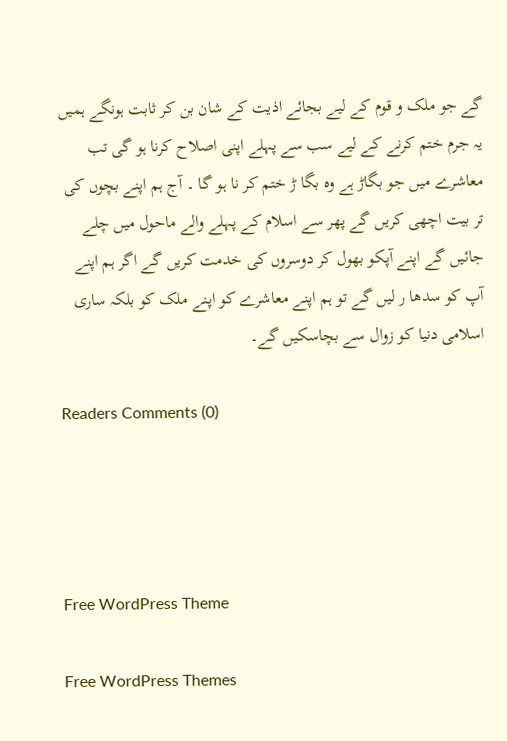گے جو ملک و قوم کے لیے بجائے اذیت کے شان بن کر ثابت ہونگے ہمیں یہ جرم ختم کرنے کے لیے سب سے پہلے اپنی اصلاح کرنا ہو گی تب معاشرے میں جو بگاڑ ہے وہ بگا ڑ ختم کر نا ہو گا ۔ آج ہم اپنے بچوں کی تر بیت اچھی کریں گے پھر سے اسلام کے پہلے والے ماحول میں چلے جائیں گے اپنے آپکو بھول کر دوسروں کی خدمت کریں گے اگر ہم اپنے آپ کو سدھا ر لیں گے تو ہم اپنے معاشرے کو اپنے ملک کو بلکہ ساری اسلامی دنیا کو زوال سے بچاسکیں گے۔

Readers Comments (0)




Free WordPress Theme

Free WordPress Themes